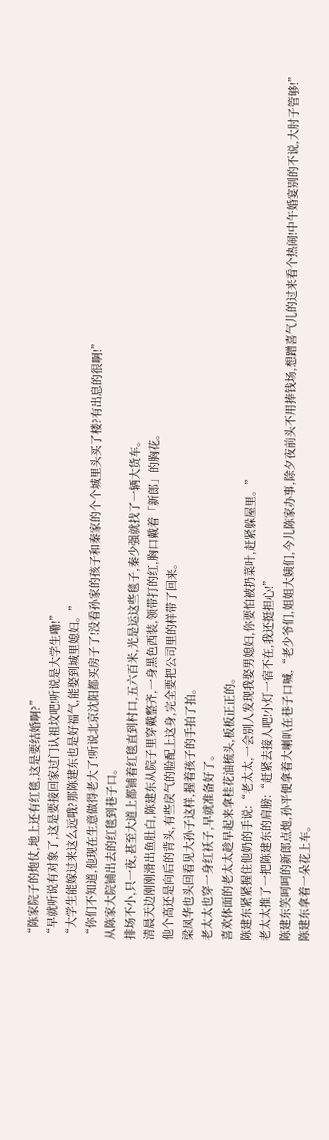“陈家院子的炮仗,地上还有红毯,这是要结婚啊?”
“早就听说有对象了,这是要接回家过门认祖坟吧!听说是大学生嘞!”
“大学生能嫁过来这么远哦?那陈建东也是好福气,能娶到城里媳妇。”
“你们不知道,他现在生意做得老大了!听说北京沈阳都买房子了!没看孙家的孩子和秦家的个个城里头买了楼?有出息的很啊!”
从陈家大院铺出去的红毯到巷子口。
排场不小,只一夜,甚至大道上都铺着红毯直到村口,五六百米,光是运这些毯子,秦少强就找了一辆大货车。
清晨天边刚刚滑出鱼肚白,陈建东从院子里穿戴整齐,一身黑色西装,领带打的红,胸口戴着「新郎」的胸花。
他个高还是向后的背头,有些戾气的脸配上这身,完全要把公司里的样带了回来。
梁凤华也头回看见大孙子这样,握着孩子的手拍了拍。
老太太也穿一身红袄子,早就准备好了。
喜欢体面的老太太趁早起来拿桂花油梳头,板板正正的。
陈建东紧紧握住他奶的手说:“老太太,一会别人发现我娶男媳妇,你要怕被扔菜叶,赶紧躲屋里。”
老太太推了一把陈建东的肩膀:“赶紧去接人吧!小灯一宿不在,我还挺担心!”
陈建东笑呵呵的新郎点炮,孙平便拿着大喇叭在巷子口喊,“老少爷们,姐姐大姨们,今儿陈家办事,除夕夜前头不用捧钱场,想蹭喜气儿的过来看个热闹!中午婚宴别的不说,大肘子管够!”
陈建东拿着一朵花上车。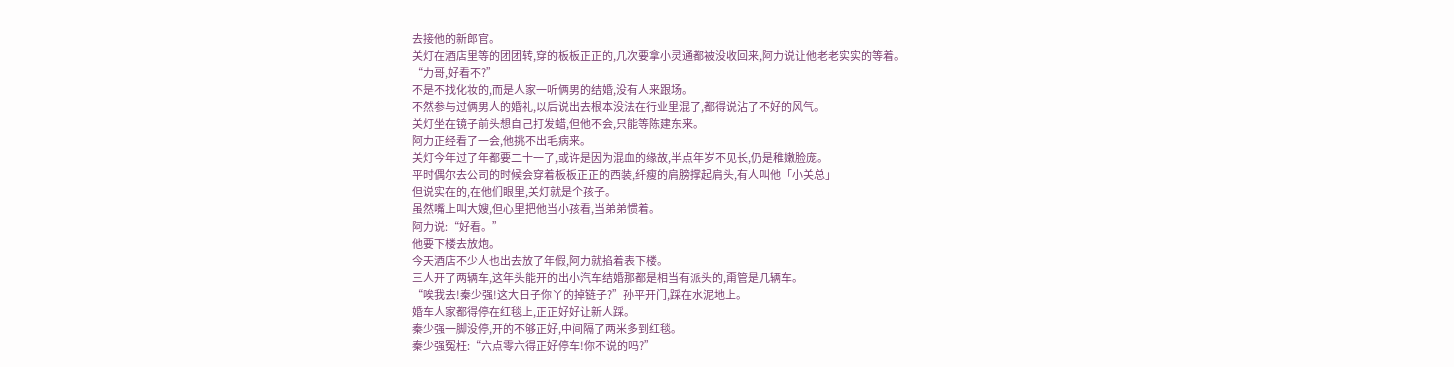去接他的新郎官。
关灯在酒店里等的团团转,穿的板板正正的,几次要拿小灵通都被没收回来,阿力说让他老老实实的等着。
“力哥,好看不?”
不是不找化妆的,而是人家一听俩男的结婚,没有人来跟场。
不然参与过俩男人的婚礼,以后说出去根本没法在行业里混了,都得说沾了不好的风气。
关灯坐在镜子前头想自己打发蜡,但他不会,只能等陈建东来。
阿力正经看了一会,他挑不出毛病来。
关灯今年过了年都要二十一了,或许是因为混血的缘故,半点年岁不见长,仍是稚嫩脸庞。
平时偶尔去公司的时候会穿着板板正正的西装,纤瘦的肩膀撑起肩头,有人叫他「小关总」
但说实在的,在他们眼里,关灯就是个孩子。
虽然嘴上叫大嫂,但心里把他当小孩看,当弟弟惯着。
阿力说:“好看。”
他要下楼去放炮。
今天酒店不少人也出去放了年假,阿力就掐着表下楼。
三人开了两辆车,这年头能开的出小汽车结婚那都是相当有派头的,甭管是几辆车。
“唉我去!秦少强!这大日子你丫的掉链子?”孙平开门,踩在水泥地上。
婚车人家都得停在红毯上,正正好好让新人踩。
秦少强一脚没停,开的不够正好,中间隔了两米多到红毯。
秦少强冤枉:“六点零六得正好停车!你不说的吗?”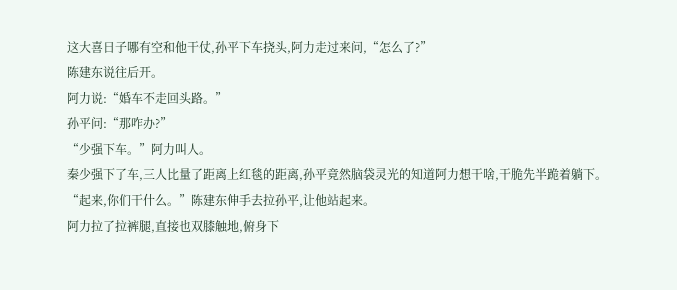这大喜日子哪有空和他干仗,孙平下车挠头,阿力走过来问,“怎么了?”
陈建东说往后开。
阿力说:“婚车不走回头路。”
孙平问:“那咋办?”
“少强下车。”阿力叫人。
秦少强下了车,三人比量了距离上红毯的距离,孙平竟然脑袋灵光的知道阿力想干啥,干脆先半跪着躺下。
“起来,你们干什么。”陈建东伸手去拉孙平,让他站起来。
阿力拉了拉裤腿,直接也双膝触地,俯身下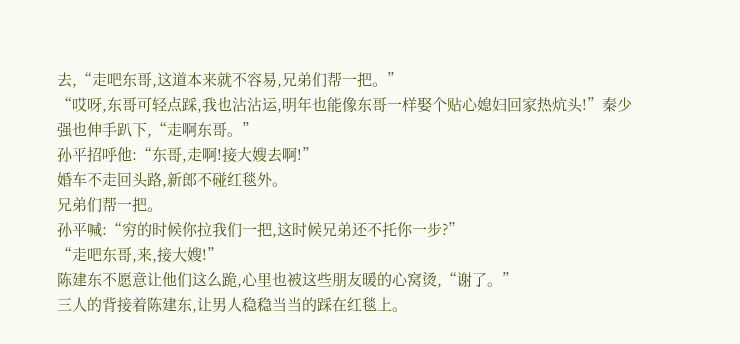去,“走吧东哥,这道本来就不容易,兄弟们帮一把。”
“哎呀,东哥可轻点踩,我也沾沾运,明年也能像东哥一样娶个贴心媳妇回家热炕头!”秦少强也伸手趴下,“走啊东哥。”
孙平招呼他:“东哥,走啊!接大嫂去啊!”
婚车不走回头路,新郎不碰红毯外。
兄弟们帮一把。
孙平喊:“穷的时候你拉我们一把,这时候兄弟还不托你一步?”
“走吧东哥,来,接大嫂!”
陈建东不愿意让他们这么跪,心里也被这些朋友暖的心窝烫,“谢了。”
三人的背接着陈建东,让男人稳稳当当的踩在红毯上。